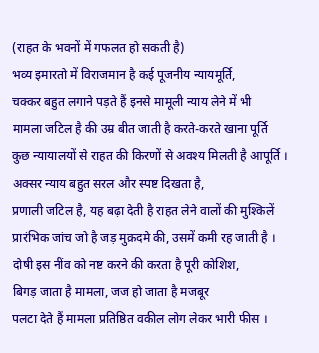(राहत के भवनों में गफलत हो सकती है)
भव्य इमारतो में विराजमान है कई पूजनीय न्यायमूर्ति,
चक्कर बहुत लगाने पड़ते हैं इनसे मामूली न्याय लेने में भी
मामला जटिल है की उम्र बीत जाती है करते-करते खाना पूर्ति
कुछ न्यायालयों से राहत की किरणों से अवश्य मिलती है आपूर्ति ।
अक्सर न्याय बहुत सरल और स्पष्ट दिखता है,
प्रणाली जटिल है, यह बढ़ा देती है राहत लेने वालों की मुश्किलें
प्रारंभिक जांच जो है जड़ मुक़दमे की, उसमें कमी रह जाती है ।
दोषी इस नींव को नष्ट करने की करता है पूरी कोशिश,
बिगड़ जाता है मामला, जज हो जाता है मजबूर
पलटा देते हैं मामला प्रतिष्ठित वकील लोग लेकर भारी फीस ।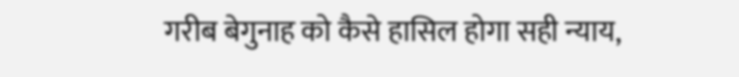गरीब बेगुनाह को कैसे हासिल होगा सही न्याय,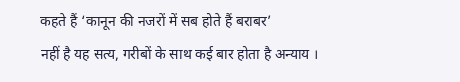कहते हैं ‘कानून की नजरों में सब होते हैं बराबर’
नहीं है यह सत्य, गरीबों के साथ कई बार होता है अन्याय ।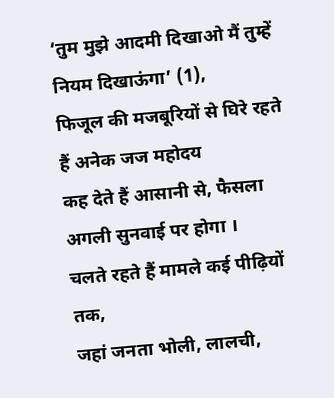‘तुम मुझे आदमी दिखाओ मैं तुम्हें नियम दिखाऊंगा’ (1),
फिजूल की मजबूरियों से घिरे रहते हैं अनेक जज महोदय
कह देते हैं आसानी से, फैसला अगली सुनवाई पर होगा ।
चलते रहते हैं मामले कई पीढ़ियों तक,
जहां जनता भोली, लालची,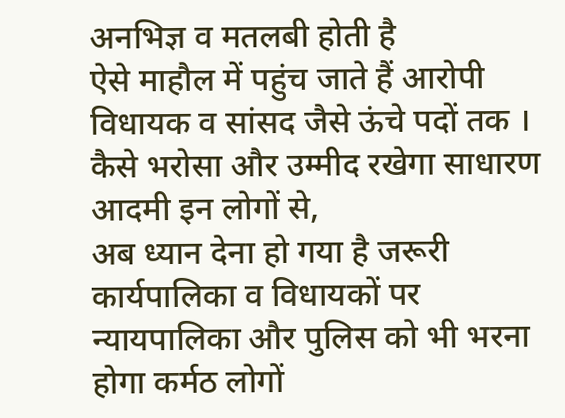अनभिज्ञ व मतलबी होती है
ऐसे माहौल में पहुंच जाते हैं आरोपी विधायक व सांसद जैसे ऊंचे पदों तक ।
कैसे भरोसा और उम्मीद रखेगा साधारण आदमी इन लोगों से,
अब ध्यान देना हो गया है जरूरी कार्यपालिका व विधायकों पर
न्यायपालिका और पुलिस को भी भरना होगा कर्मठ लोगों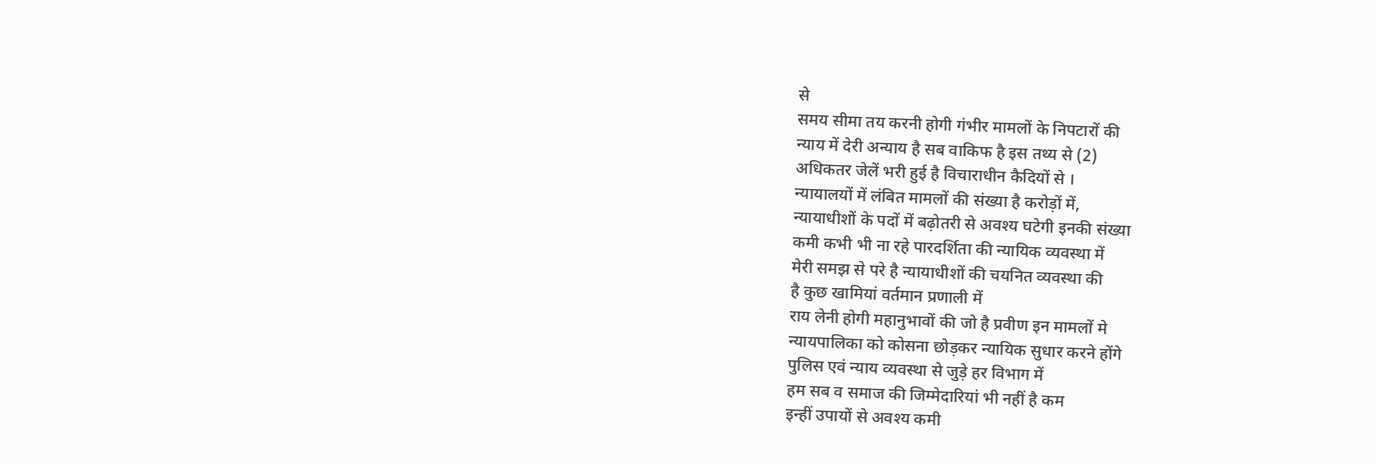से
समय सीमा तय करनी होगी गंभीर मामलों के निपटारों की
न्याय में देरी अन्याय है सब वाकिफ है इस तथ्य से (2)
अधिकतर जेलें भरी हुई है विचाराधीन कैदियों से ।
न्यायालयों में लंबित मामलों की संख्या है करोड़ों में,
न्यायाधीशों के पदों में बढ़ोतरी से अवश्य घटेगी इनकी संख्या
कमी कभी भी ना रहे पारदर्शिता की न्यायिक व्यवस्था में
मेरी समझ से परे है न्यायाधीशों की चयनित व्यवस्था की
है कुछ खामियां वर्तमान प्रणाली में
राय लेनी होगी महानुभावों की जो है प्रवीण इन मामलों मे
न्यायपालिका को कोसना छोड़कर न्यायिक सुधार करने होंगे
पुलिस एवं न्याय व्यवस्था से जुड़े हर विभाग में
हम सब व समाज की जिम्मेदारियां भी नहीं है कम
इन्हीं उपायों से अवश्य कमी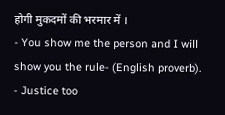होगी मुकदमों की भरमार में ।
- You show me the person and I will show you the rule- (English proverb).
- Justice too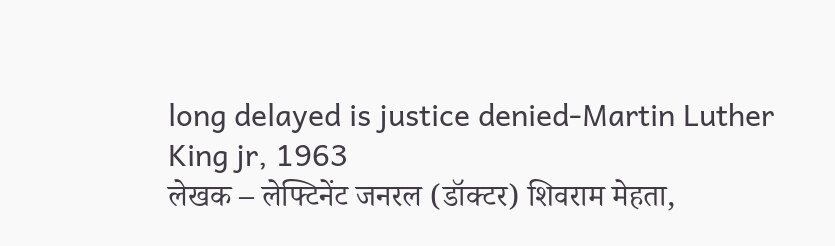long delayed is justice denied-Martin Luther King jr, 1963
लेखक – लेफ्टिनेंट जनरल (डॉक्टर) शिवराम मेहता,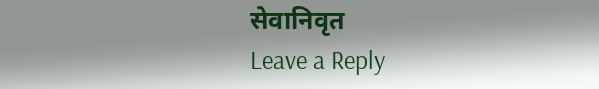सेवानिवृत
Leave a Reply